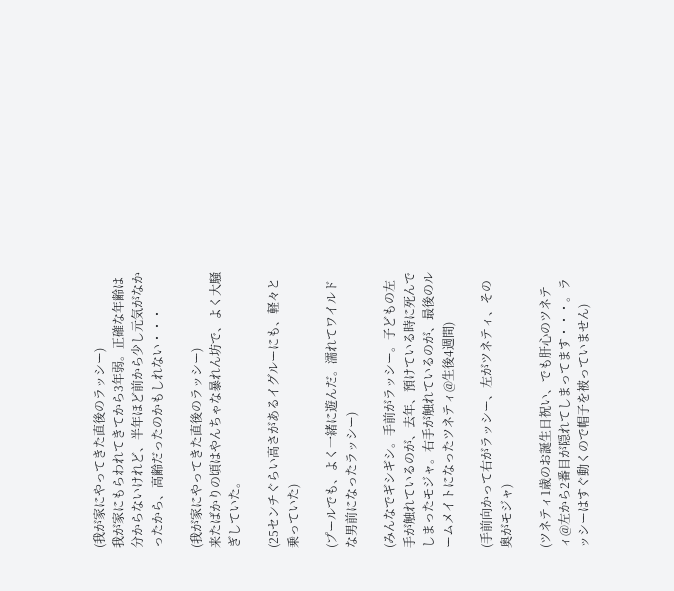(我が家にやってきた直後のラッシー)
我が家にもらわれてきてから3年弱。正確な年齢は分からないけれど、半年ほど前から少し元気がなかったから、高齢だったのかもしれない・・・

(我が家にやってきた直後のラッシー)
来たばかりの頃はやんちゃな暴れん坊で、よく大騒ぎしていた。

(25センチぐらい高さがあるイグルーにも、軽々と乗っていた)

(プールでも、よく一緒に遊んだ。濡れてワイルドな男前になったラッシー)

(みんなでギシギシ。手前がラッシー。子どもの左手が触れているのが、去年、預けている時に死んでしまったモジャ。右手が触れているのが、最後のルームメイトになったツネティ@生後4週間)

(手前向かって右がラッシー、左がツネティ、その奥がモジャ)

(ツネティ1歳のお誕生日祝い、でも肝心のツネティ@左から2番目が隠れてしまってます・・・。ラッシーはすぐ動くので帽子を被っていません)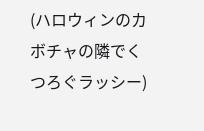(ハロウィンのカボチャの隣でくつろぐラッシー)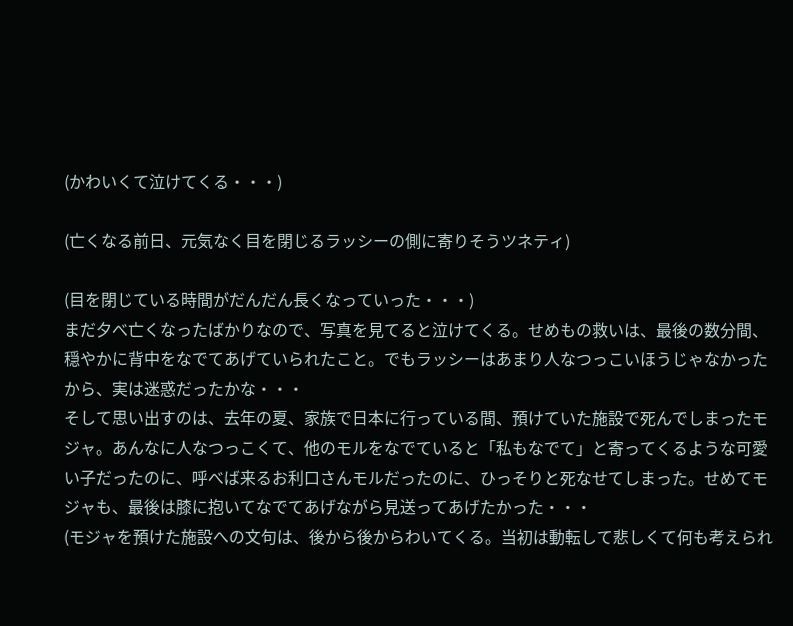(かわいくて泣けてくる・・・)

(亡くなる前日、元気なく目を閉じるラッシーの側に寄りそうツネティ)

(目を閉じている時間がだんだん長くなっていった・・・)
まだ夕べ亡くなったばかりなので、写真を見てると泣けてくる。せめもの救いは、最後の数分間、穏やかに背中をなでてあげていられたこと。でもラッシーはあまり人なつっこいほうじゃなかったから、実は迷惑だったかな・・・
そして思い出すのは、去年の夏、家族で日本に行っている間、預けていた施設で死んでしまったモジャ。あんなに人なつっこくて、他のモルをなでていると「私もなでて」と寄ってくるような可愛い子だったのに、呼べば来るお利口さんモルだったのに、ひっそりと死なせてしまった。せめてモジャも、最後は膝に抱いてなでてあげながら見送ってあげたかった・・・
(モジャを預けた施設への文句は、後から後からわいてくる。当初は動転して悲しくて何も考えられ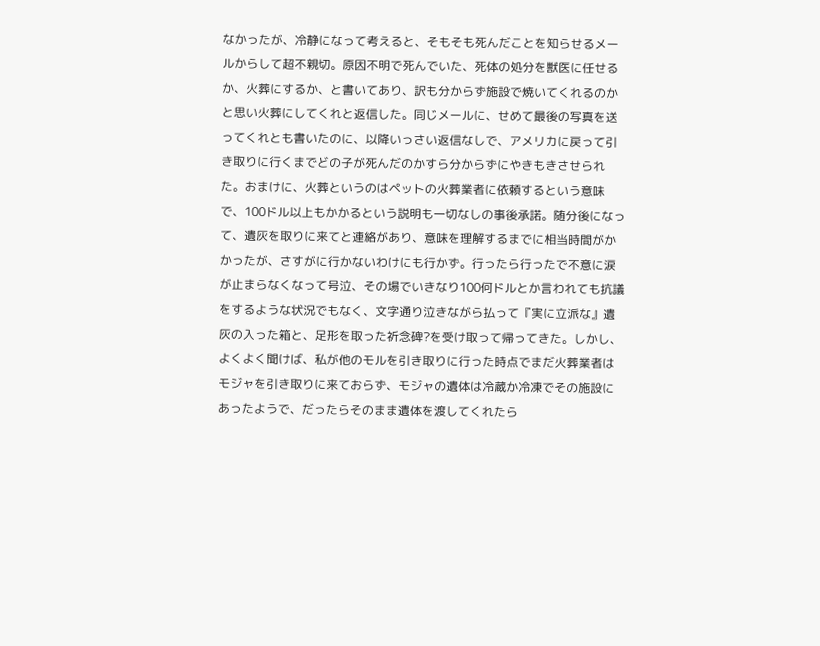なかったが、冷静になって考えると、そもそも死んだことを知らせるメールからして超不親切。原因不明で死んでいた、死体の処分を獣医に任せるか、火葬にするか、と書いてあり、訳も分からず施設で焼いてくれるのかと思い火葬にしてくれと返信した。同じメールに、せめて最後の写真を送ってくれとも書いたのに、以降いっさい返信なしで、アメリカに戻って引き取りに行くまでどの子が死んだのかすら分からずにやきもきさせられた。おまけに、火葬というのはペットの火葬業者に依頼するという意味で、100ドル以上もかかるという説明も一切なしの事後承諾。随分後になって、遺灰を取りに来てと連絡があり、意味を理解するまでに相当時間がかかったが、さすがに行かないわけにも行かず。行ったら行ったで不意に涙が止まらなくなって号泣、その場でいきなり100何ドルとか言われても抗議をするような状況でもなく、文字通り泣きながら払って『実に立派な』遺灰の入った箱と、足形を取った祈念碑?を受け取って帰ってきた。しかし、よくよく聞けば、私が他のモルを引き取りに行った時点でまだ火葬業者はモジャを引き取りに来ておらず、モジャの遺体は冷蔵か冷凍でその施設にあったようで、だったらそのまま遺体を渡してくれたら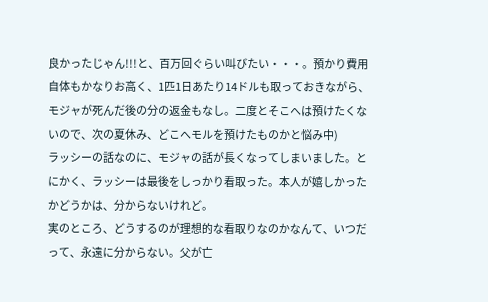良かったじゃん!!!と、百万回ぐらい叫びたい・・・。預かり費用自体もかなりお高く、1匹1日あたり14ドルも取っておきながら、モジャが死んだ後の分の返金もなし。二度とそこへは預けたくないので、次の夏休み、どこへモルを預けたものかと悩み中)
ラッシーの話なのに、モジャの話が長くなってしまいました。とにかく、ラッシーは最後をしっかり看取った。本人が嬉しかったかどうかは、分からないけれど。
実のところ、どうするのが理想的な看取りなのかなんて、いつだって、永遠に分からない。父が亡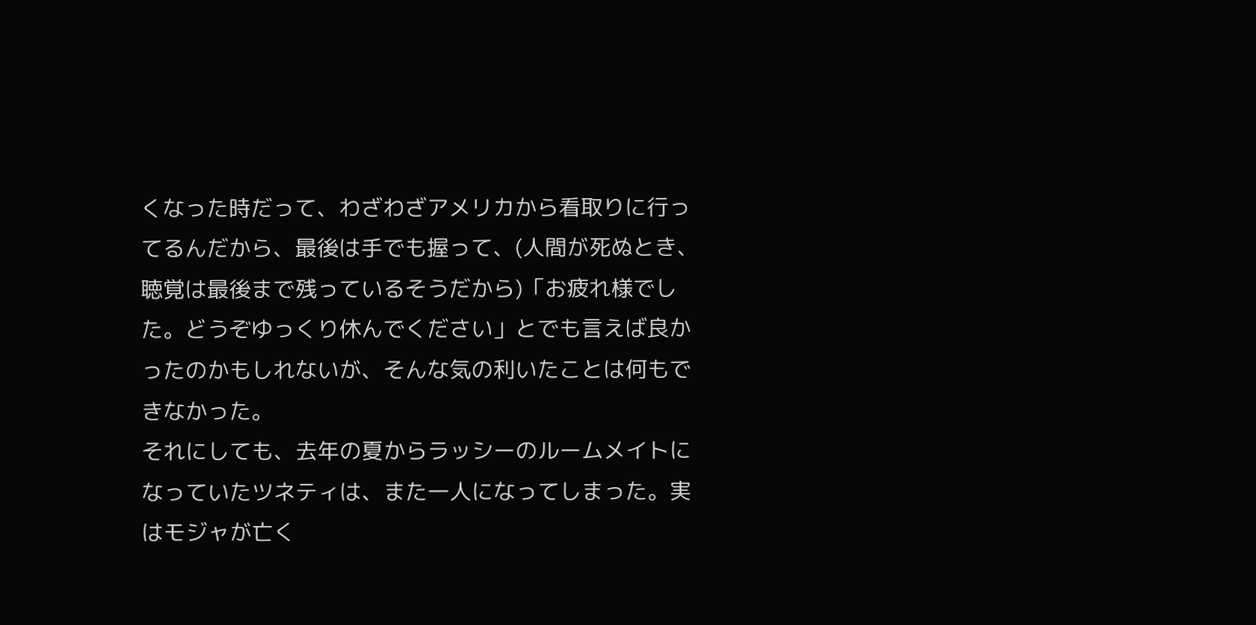くなった時だって、わざわざアメリカから看取りに行ってるんだから、最後は手でも握って、(人間が死ぬとき、聴覚は最後まで残っているそうだから)「お疲れ様でした。どうぞゆっくり休んでください」とでも言えば良かったのかもしれないが、そんな気の利いたことは何もできなかった。
それにしても、去年の夏からラッシーのルームメイトになっていたツネティは、また一人になってしまった。実はモジャが亡く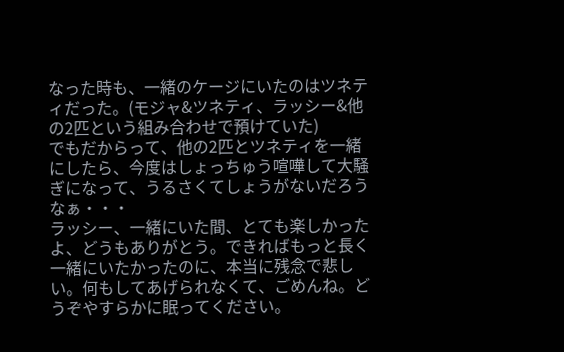なった時も、一緒のケージにいたのはツネティだった。(モジャ&ツネティ、ラッシー&他の2匹という組み合わせで預けていた)
でもだからって、他の2匹とツネティを一緒にしたら、今度はしょっちゅう喧嘩して大騒ぎになって、うるさくてしょうがないだろうなぁ・・・
ラッシー、一緒にいた間、とても楽しかったよ、どうもありがとう。できればもっと長く一緒にいたかったのに、本当に残念で悲しい。何もしてあげられなくて、ごめんね。どうぞやすらかに眠ってください。